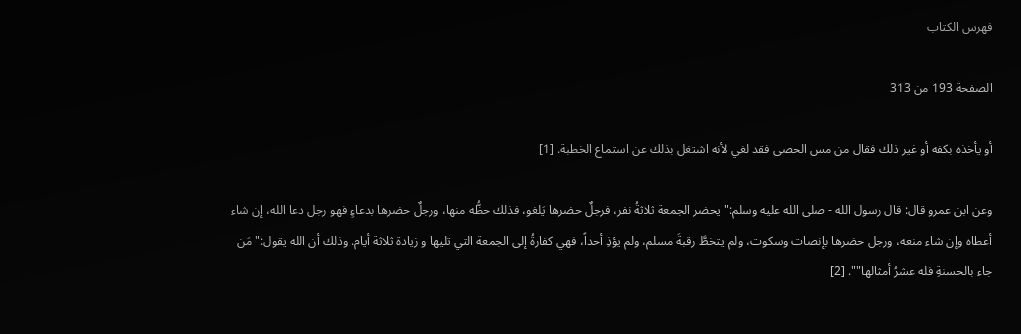فهرس الكتاب

الصفحة 193 من 313

أو يأخذه بكفه أو غير ذلك فقال من مس الحصى فقد لغي لأنه اشتغل بذلك عن استماع الخطبة. [1]

وعن ابن عمرو قال: قال رسول الله - صلى الله عليه وسلم:"يحضر الجمعة ثلاثةُ نفر، فرجلٌ حضرها يَلغو، فذلك حظُّه منها، ورجلٌ حضرها بدعاءٍ فهو رجل دعا الله، إن شاء أعطاه وإن شاء منعه، ورجل حضرها بإنصات وسكوت، ولم يتخطَّ رقبةَ مسلم، ولم يؤذِ أحداً، فهي كفارةُ إلى الجمعة التي تليها و زيادة ثلاثة أيام. وذلك أن الله يقول:"مَن جاء بالحسنةِ فله عشرُ أمثالها"". [2]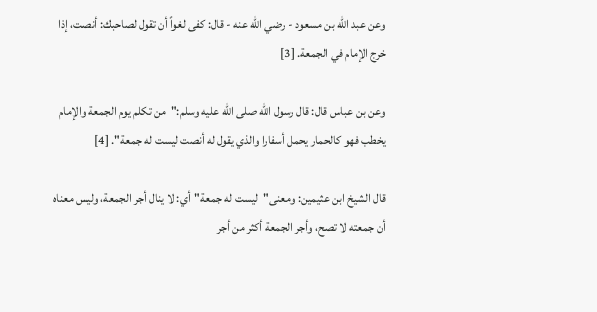وعن عبد الله بن مسعود - رضي الله عنه - قال: كفى لغواً أن تقول لصاحبك: أنصت، إذا خرج الإمام في الجمعة. [3]

وعن بن عباس قال: قال رسول الله صلى الله عليه وسلم:"من تكلم يوم الجمعة والإمام يخطب فهو كالحمار يحمل أسفارا والذي يقول له أنصت ليست له جمعة". [4]

قال الشيخ ابن عثيمين: ومعنى"ليست له جمعة"أي: لا ينال أجر الجمعة، وليس معناه أن جمعته لا تصح، وأجر الجمعة أكثر من أجر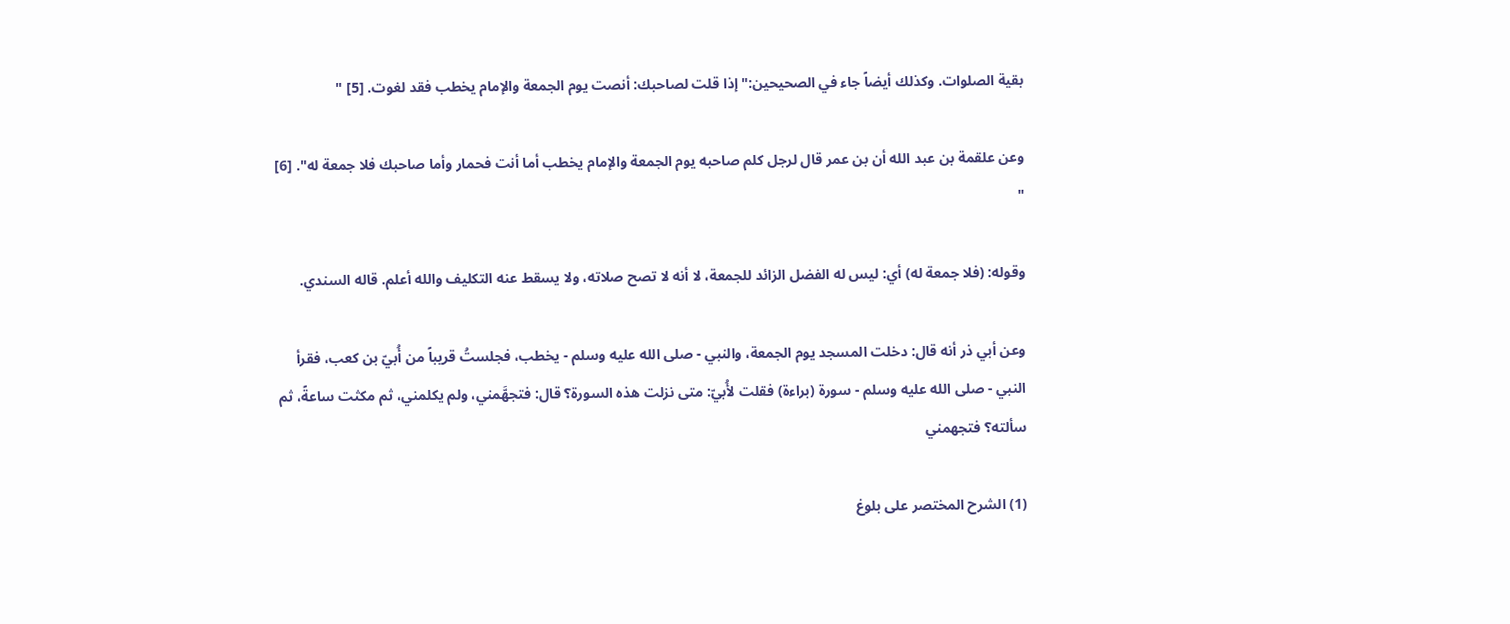بقية الصلوات. وكذلك أيضاً جاء في الصحيحين:"إذا قلت لصاحبك: أنصت يوم الجمعة والإمام يخطب فقد لغوت. [5] "

وعن علقمة بن عبد الله أن بن عمر قال لرجل كلم صاحبه يوم الجمعة والإمام يخطب أما أنت فحمار وأما صاحبك فلا جمعة له". [6] "

وقوله: (فلا جمعة له) أي: ليس له الفضل الزائد للجمعة، لا أنه لا تصح صلاته، ولا يسقط عنه التكليف والله أعلم. قاله السندي.

وعن أبي ذر أنه قال: دخلت المسجد يوم الجمعة، والنبي - صلى الله عليه وسلم - يخطب، فجلستُ قريباً من أُبيّ بن كعب، فقرأ النبي - صلى الله عليه وسلم - سورة (براءة) فقلت لأُبيّ: متى نزلت هذه السورة؟ قال: فتجهَّمني، ولم يكلمني، ثم مكثت ساعةً، ثم سألته؟ فتجهمني

(1) الشرح المختصر على بلوغ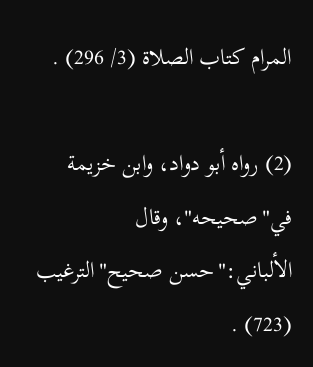المرام كتاب الصلاة (3/ 296) .

(2) رواه أبو دواد، وابن خزيمة في"صحيحه"، وقال الألباني:"حسن صحيح"الترغيب (723) .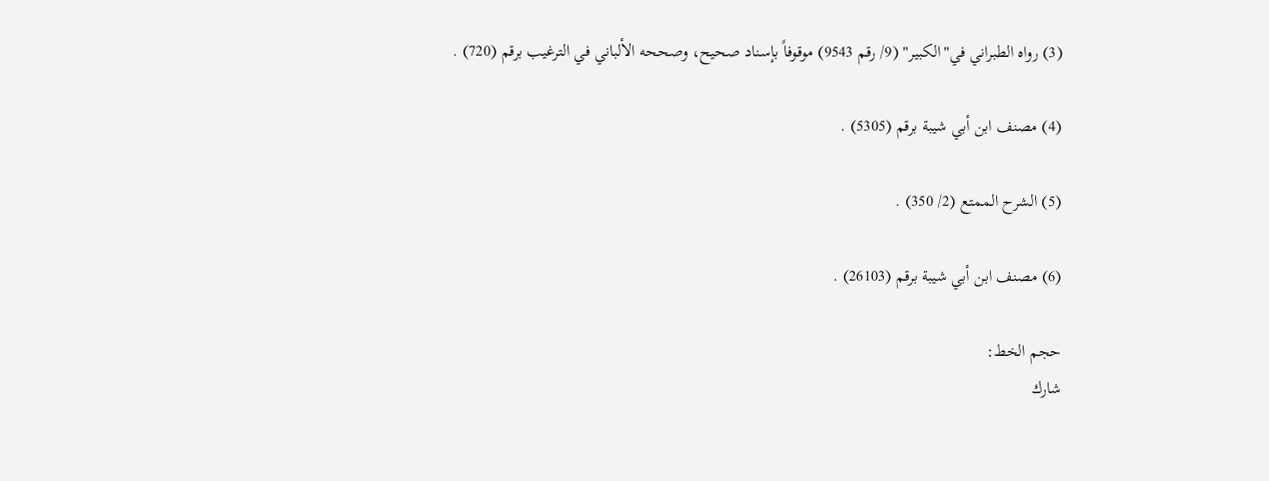(3) رواه الطبراني في"الكبير" (9/ رقم 9543) موقوفاً بإسناد صحيح، وصححه الألباني في الترغيب برقم (720) .

(4) مصنف ابن أبي شيبة برقم (5305) .

(5) الشرح الممتع (2/ 350) .

(6) مصنف ابن أبي شيبة برقم (26103) .

حجم الخط:
شارك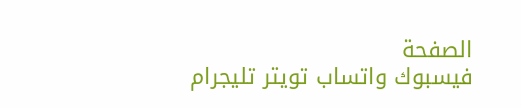الصفحة
فيسبوك واتساب تويتر تليجرام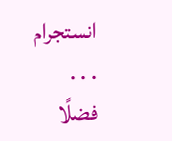انستجرام
. . .
فضلًا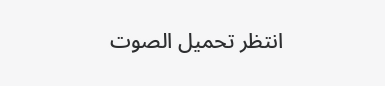انتظر تحميل الصوت